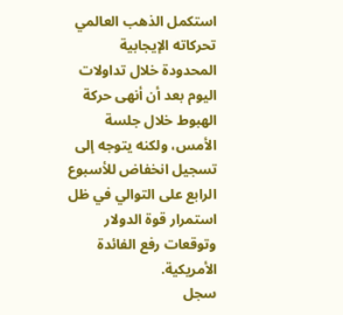استكمل الذهب العالمي تحركاته الإيجابية المحدودة خلال تداولات اليوم بعد أن أنهى حركة الهبوط خلال جلسة الأمس، ولكنه يتوجه إلى تسجيل انخفاض للأسبوع الرابع على التوالي في ظل استمرار قوة الدولار وتوقعات رفع الفائدة الأمريكية.
سجل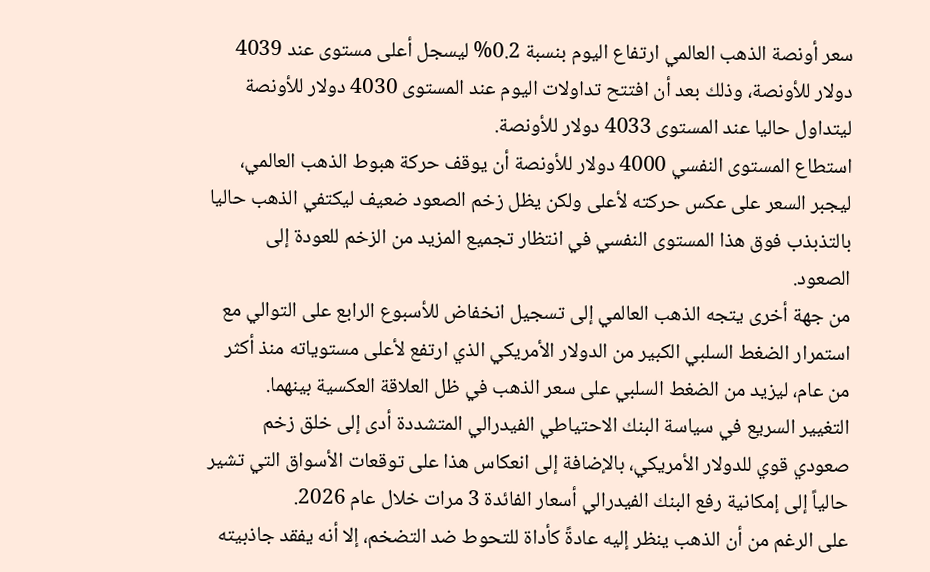سعر أونصة الذهب العالمي ارتفاع اليوم بنسبة 0.2% ليسجل أعلى مستوى عند 4039 دولار للأونصة، وذلك بعد أن افتتح تداولات اليوم عند المستوى 4030 دولار للأونصة ليتداول حاليا عند المستوى 4033 دولار للأونصة.
استطاع المستوى النفسي 4000 دولار للأونصة أن يوقف حركة هبوط الذهب العالمي، ليجبر السعر على عكس حركته لأعلى ولكن يظل زخم الصعود ضعيف ليكتفي الذهب حاليا بالتذبذب فوق هذا المستوى النفسي في انتظار تجميع المزيد من الزخم للعودة إلى الصعود.
من جهة أخرى يتجه الذهب العالمي إلى تسجيل انخفاض للأسبوع الرابع على التوالي مع استمرار الضغط السلبي الكبير من الدولار الأمريكي الذي ارتفع لأعلى مستوياته منذ أكثر من عام، ليزيد من الضغط السلبي على سعر الذهب في ظل العلاقة العكسية بينهما.
التغيير السريع في سياسة البنك الاحتياطي الفيدرالي المتشددة أدى إلى خلق زخم صعودي قوي للدولار الأمريكي، بالإضافة إلى انعكاس هذا على توقعات الأسواق التي تشير حالياً إلى إمكانية رفع البنك الفيدرالي أسعار الفائدة 3 مرات خلال عام 2026.
على الرغم من أن الذهب ينظر إليه عادةً كأداة للتحوط ضد التضخم، إلا أنه يفقد جاذبيته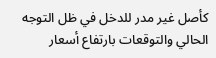كأصل غير مدر للدخل في ظل التوجه الحالي والتوقعات بارتفاع أسعار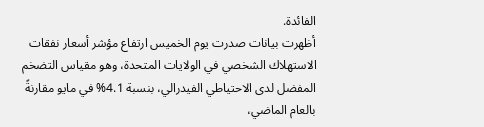الفائدة.
أظهرت بيانات صدرت يوم الخميس ارتفاع مؤشر أسعار نفقات الاستهلاك الشخصي في الولايات المتحدة، وهو مقياس التضخم المفضل لدى الاحتياطي الفيدرالي، بنسبة 4.1% في مايو مقارنةً بالعام الماضي،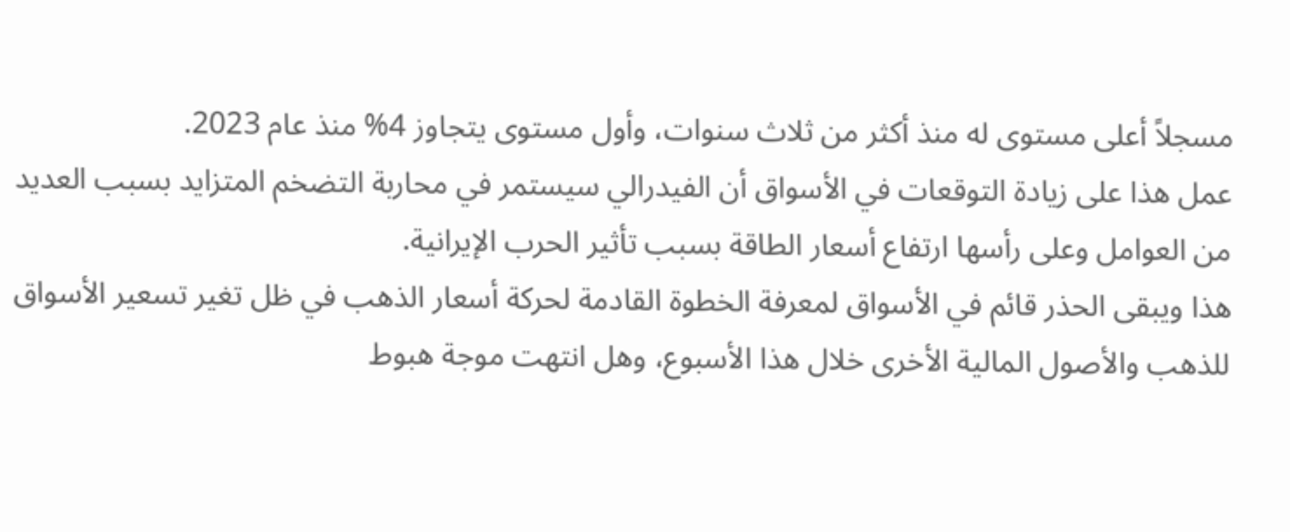مسجلاً أعلى مستوى له منذ أكثر من ثلاث سنوات، وأول مستوى يتجاوز 4% منذ عام 2023.
عمل هذا على زيادة التوقعات في الأسواق أن الفيدرالي سيستمر في محاربة التضخم المتزايد بسبب العديد من العوامل وعلى رأسها ارتفاع أسعار الطاقة بسبب تأثير الحرب الإيرانية.
هذا ويبقى الحذر قائم في الأسواق لمعرفة الخطوة القادمة لحركة أسعار الذهب في ظل تغير تسعير الأسواق للذهب والأصول المالية الأخرى خلال هذا الأسبوع، وهل انتهت موجة هبوط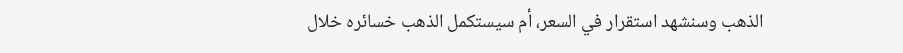الذهب وسنشهد استقرار في السعر، أم سيستكمل الذهب خسائره خلال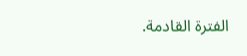الفترة القادمة.